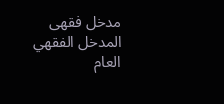مدخل فقهی
المدخل الفقهي العام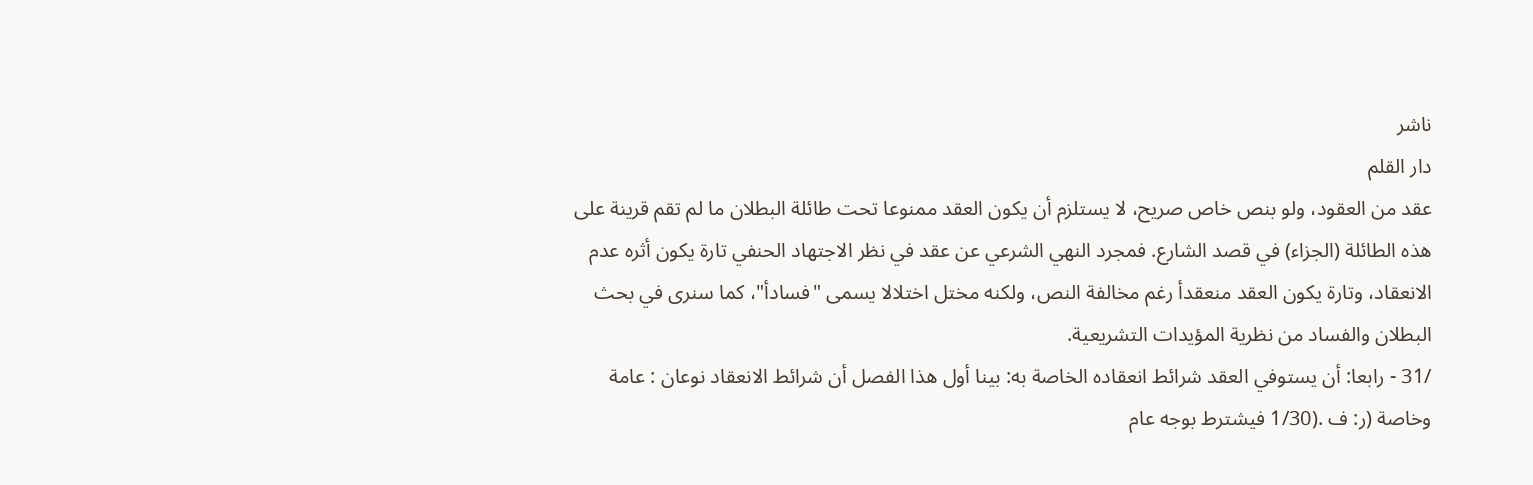ناشر
دار القلم
عقد من العقود، ولو بنص خاص صريح، لا يستلزم أن يكون العقد ممنوعا تحت طائلة البطلان ما لم تقم قرينة على هذه الطائلة (الجزاء) في قصد الشارع. فمجرد النهي الشرعي عن عقد في نظر الاجتهاد الحنفي تارة يكون أثره عدم الانعقاد، وتارة يكون العقد منعقدأ رغم مخالفة النص، ولكنه مختل اختلالا يسمى "فسادأ"، كما سنرى في بحث البطلان والفساد من نظرية المؤيدات التشريعية.
/31 - رابعا: أن يستوفي العقد شرائط انعقاده الخاصة به: بينا أول هذا الفصل أن شرائط الانعقاد نوعان : عامة وخاصة (ر: ف .(1/30 فيشترط بوجه عام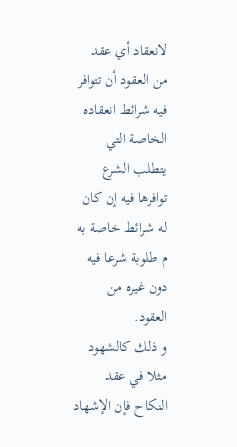لانعقاد أي عقد من العقود أن تتوافر فيه شرائط انعقاده الخاصة التي يتطلب الشرع توافرها فيه إن كان له شرائط خاصة به م طلوبة شرعا فيه دون غيره من العقود.
و ذلك كالشهود مثلا في عقد النكاح فإن الإشهاد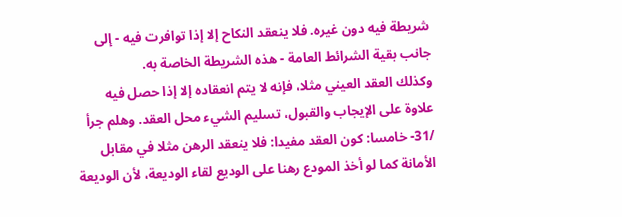شريطة فيه دون غيره. فلا ينعقد النكاح إلا إذا توافرت فيه - إلى جانب بقية الشرائط العامة - هذه الشريطة الخاصة به.
وكذلك العقد العيني مثلا، فإنه لا يتم انعقاده إلا إذا حصل فيه علاوة على الإيجاب والقبول، تسليم الشيء محل العقد. وهلم جرأ /31- خامسا: كون العقد مفيدا: فلا ينعقد الرهن مثلا في مقابل الأمانة كما لو أخذ المودع رهنا على الوديع لقاء الوديعة، لأن الوديعة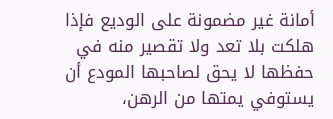أمانة غير مضمونة على الوديع فإذا هلكت بلا تعد ولا تقصير منه في حفظها لا يحق لصاحبها المودع أن يستوفي يمتها من الرهن،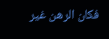فكان الرهن غير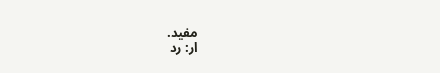مفيد.
ار: رد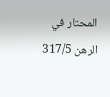المحتار في الرهن 317/5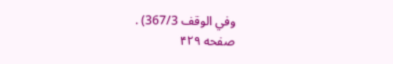وفي الوقف 367/3) .
صفحه ۴۲۹